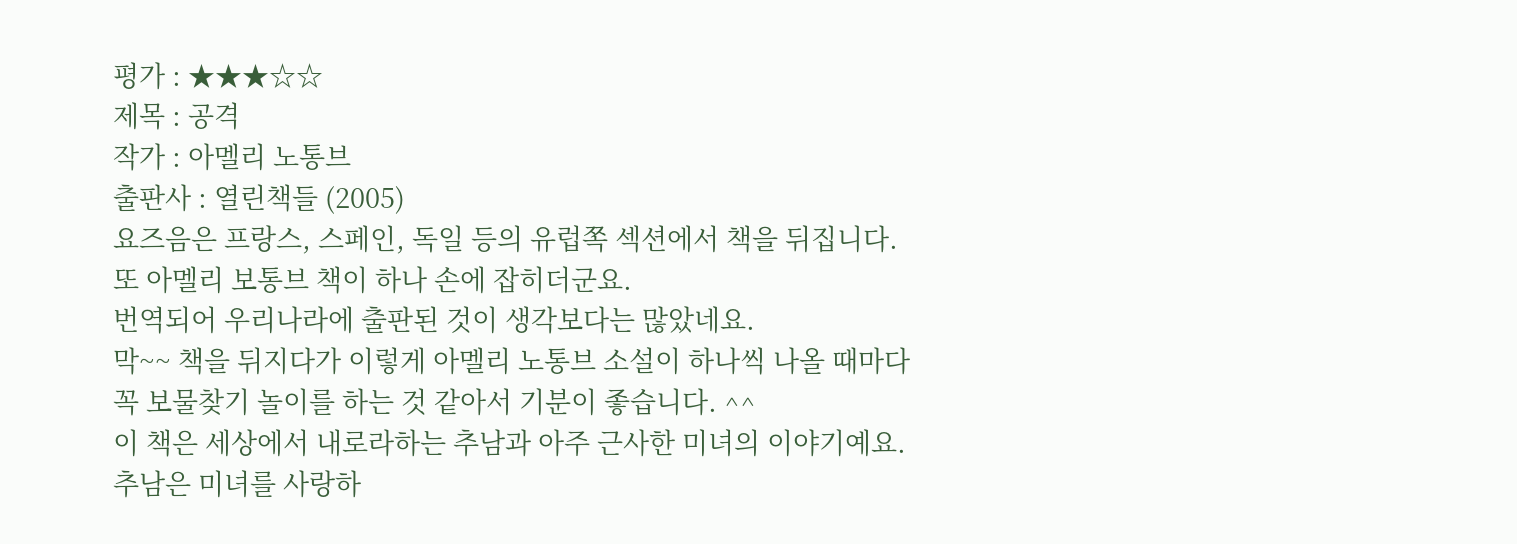평가 : ★★★☆☆
제목 : 공격
작가 : 아멜리 노통브
출판사 : 열린책들 (2005)
요즈음은 프랑스, 스페인, 독일 등의 유럽쪽 섹션에서 책을 뒤집니다.
또 아멜리 보통브 책이 하나 손에 잡히더군요.
번역되어 우리나라에 출판된 것이 생각보다는 많았네요.
막~~ 책을 뒤지다가 이렇게 아멜리 노통브 소설이 하나씩 나올 때마다
꼭 보물찾기 놀이를 하는 것 같아서 기분이 좋습니다. ^^
이 책은 세상에서 내로라하는 추남과 아주 근사한 미녀의 이야기예요.
추남은 미녀를 사랑하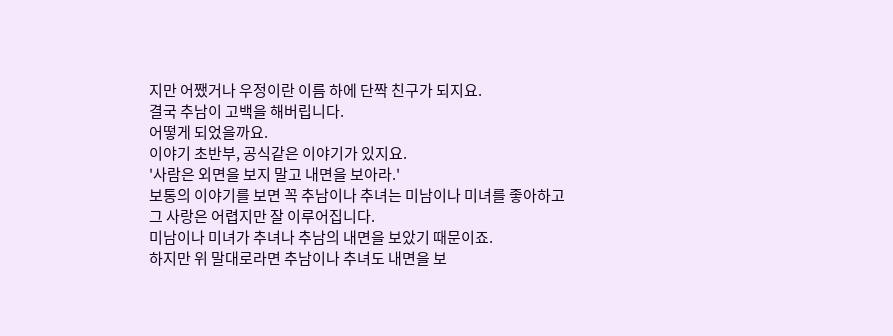지만 어쨌거나 우정이란 이름 하에 단짝 친구가 되지요.
결국 추남이 고백을 해버립니다.
어떻게 되었을까요.
이야기 초반부, 공식같은 이야기가 있지요.
'사람은 외면을 보지 말고 내면을 보아라.'
보통의 이야기를 보면 꼭 추남이나 추녀는 미남이나 미녀를 좋아하고
그 사랑은 어렵지만 잘 이루어집니다.
미남이나 미녀가 추녀나 추남의 내면을 보았기 때문이죠.
하지만 위 말대로라면 추남이나 추녀도 내면을 보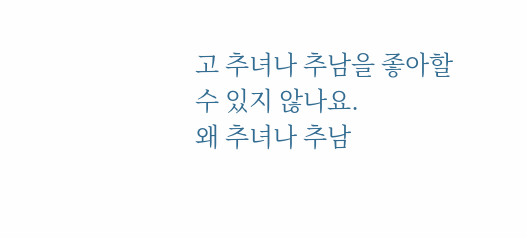고 추녀나 추남을 좋아할 수 있지 않나요.
왜 추녀나 추남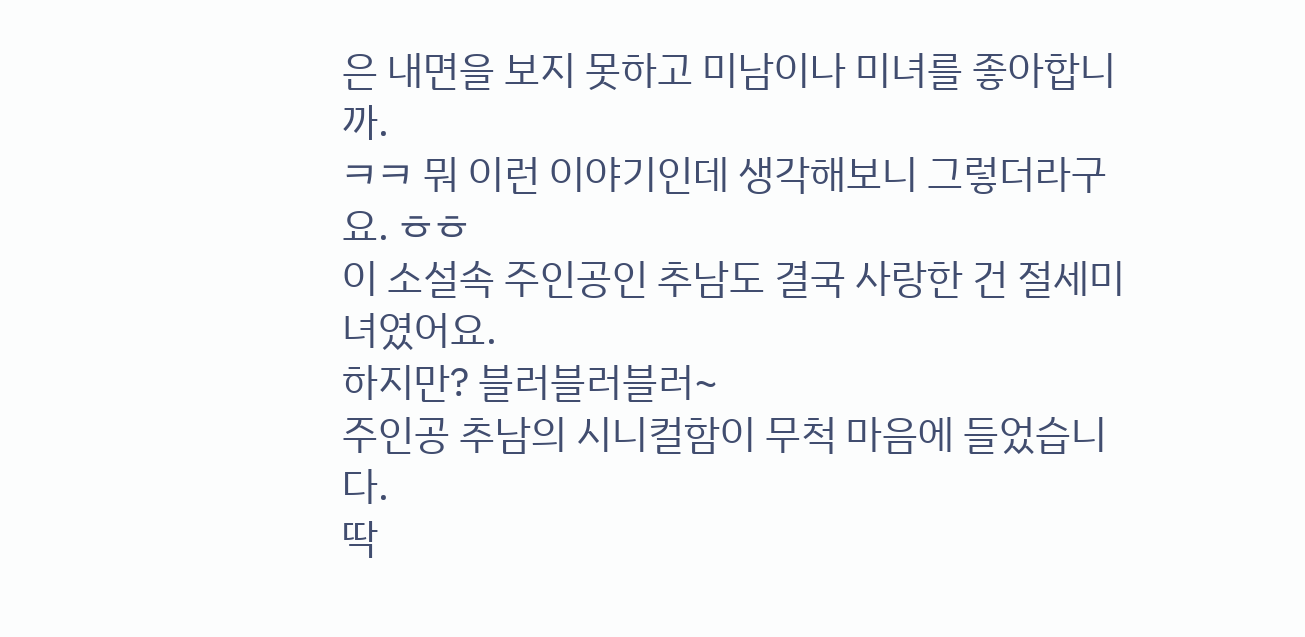은 내면을 보지 못하고 미남이나 미녀를 좋아합니까.
ㅋㅋ 뭐 이런 이야기인데 생각해보니 그렇더라구요. ㅎㅎ
이 소설속 주인공인 추남도 결국 사랑한 건 절세미녀였어요.
하지만? 블러블러블러~
주인공 추남의 시니컬함이 무척 마음에 들었습니다.
딱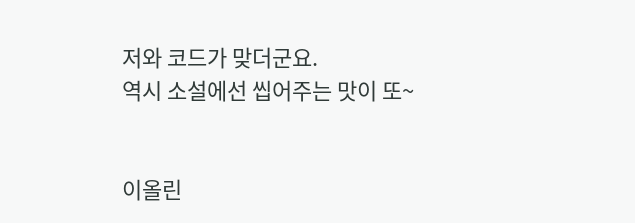저와 코드가 맞더군요.
역시 소설에선 씹어주는 맛이 또~


이올린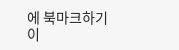에 북마크하기
이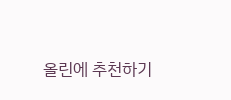올린에 추천하기